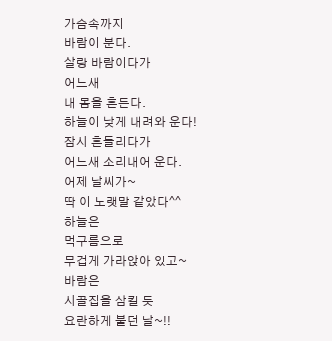가슴속까지
바람이 분다.
살랑 바람이다가
어느새
내 몸을 흔든다.
하늘이 낮게 내려와 운다!
잠시 흔들리다가
어느새 소리내어 운다.
어제 날씨가~
딱 이 노랫말 같았다^^
하늘은
먹구름으로
무겁게 가라앉아 있고~
바람은
시골집을 삼킬 듯
요란하게 불던 날~!!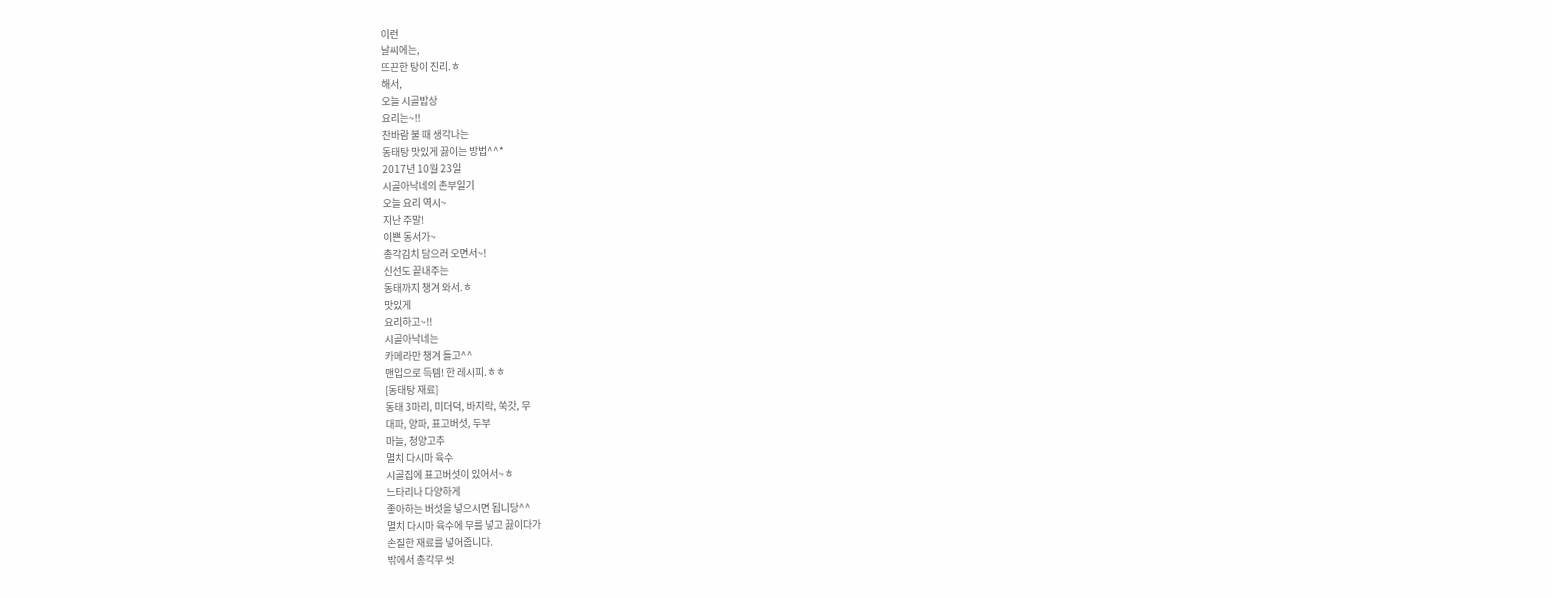이런
날씨에는,
뜨끈한 탕이 진리.ㅎ
해서,
오늘 시골밥상
요리는~!!
찬바람 불 때 생각나는
동태탕 맛있게 끓이는 방법^^*
2017년 10월 23일
시골아낙네의 촌부일기
오늘 요리 역시~
지난 주말!
이쁜 동서가~
총각김치 담으러 오면서~!
신선도 끝내주는
동태까지 챙겨 와서.ㅎ
맛있게
요리하고~!!
시골아낙네는
카메라만 챙겨 들고^^
맨입으로 득템! 한 레시피.ㅎㅎ
[동태탕 재료]
동태 3마리, 미더덕, 바지락, 쑥갓, 무
대파, 양파, 표고버섯, 두부
마늘, 청양고추
멸치 다시마 육수
시골집에 표고버섯이 있어서~ㅎ
느타리나 다양하게
좋아하는 버섯을 넣으시면 됩니당^^
멸치 다시마 육수에 무를 넣고 끓이다가
손질한 재료를 넣어줍니다.
밖에서 총각무 씻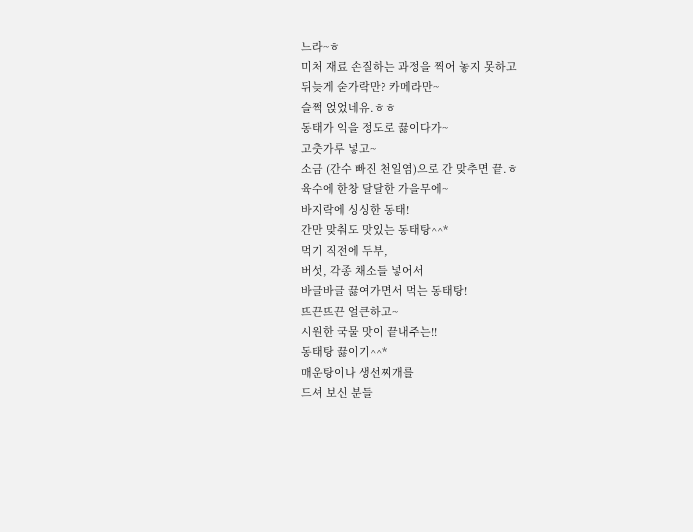느라~ㅎ
미처 재료 손질하는 과정을 찍어 놓지 못하고
뒤늦게 숟가락만? 카메라만~
슬쩍 얹었네유.ㅎㅎ
동태가 익을 정도로 끓이다가~
고춧가루 넣고~
소금 (간수 빠진 천일염)으로 간 맞추면 끝.ㅎ
육수에 한창 달달한 가을무에~
바지락에 싱싱한 동태!
간만 맞춰도 맛있는 동태탕^^*
먹기 직전에 두부,
버섯, 각종 채소들 넣어서
바글바글 끓여가면서 먹는 동태탕!
뜨끈뜨끈 얼큰하고~
시원한 국물 맛이 끝내주는!!
동태탕 끓이기^^*
매운탕이나 생선찌개를
드셔 보신 분들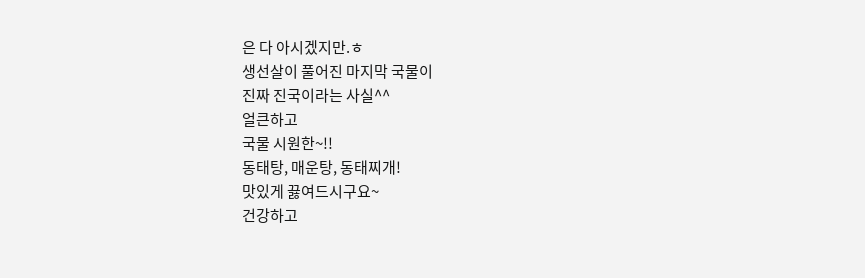은 다 아시겠지만.ㅎ
생선살이 풀어진 마지막 국물이
진짜 진국이라는 사실^^
얼큰하고
국물 시원한~!!
동태탕, 매운탕, 동태찌개!
맛있게 끓여드시구요~
건강하고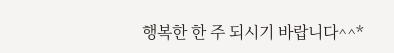행복한 한 주 되시기 바랍니다^^*